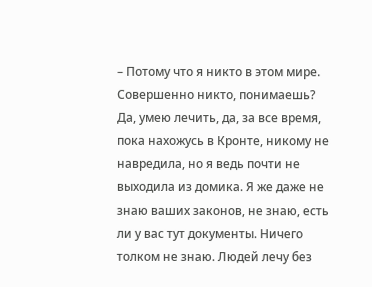– Потому что я никто в этом мире. Совершенно никто, понимаешь? Да, умею лечить, да, за все время, пока нахожусь в Кронте, никому не навредила, но я ведь почти не выходила из домика. Я же даже не знаю ваших законов, не знаю, есть ли у вас тут документы. Ничего толком не знаю. Людей лечу без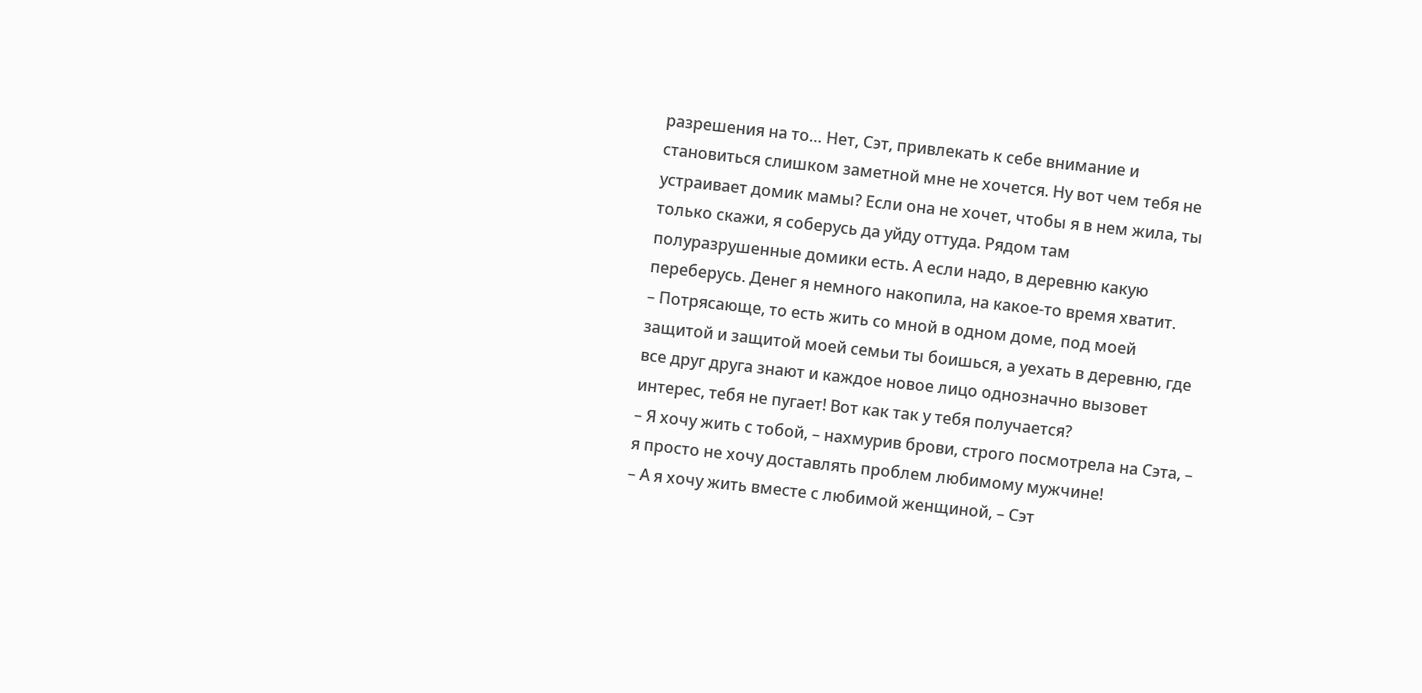разрешения на то… Нет, Сэт, привлекать к себе внимание и становиться слишком заметной мне не хочется. Ну вот чем тебя не устраивает домик мамы? Если она не хочет, чтобы я в нем жила, ты только скажи, я соберусь да уйду оттуда. Рядом там полуразрушенные домики есть. А если надо, в деревню какую переберусь. Денег я немного накопила, на какое-то время хватит.
– Потрясающе, то есть жить со мной в одном доме, под моей защитой и защитой моей семьи ты боишься, а уехать в деревню, где все друг друга знают и каждое новое лицо однозначно вызовет интерес, тебя не пугает! Вот как так у тебя получается?
– Я хочу жить с тобой, – нахмурив брови, строго посмотрела на Сэта, – я просто не хочу доставлять проблем любимому мужчине!
– А я хочу жить вместе с любимой женщиной, – Сэт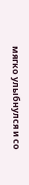мягко улыбнулся и со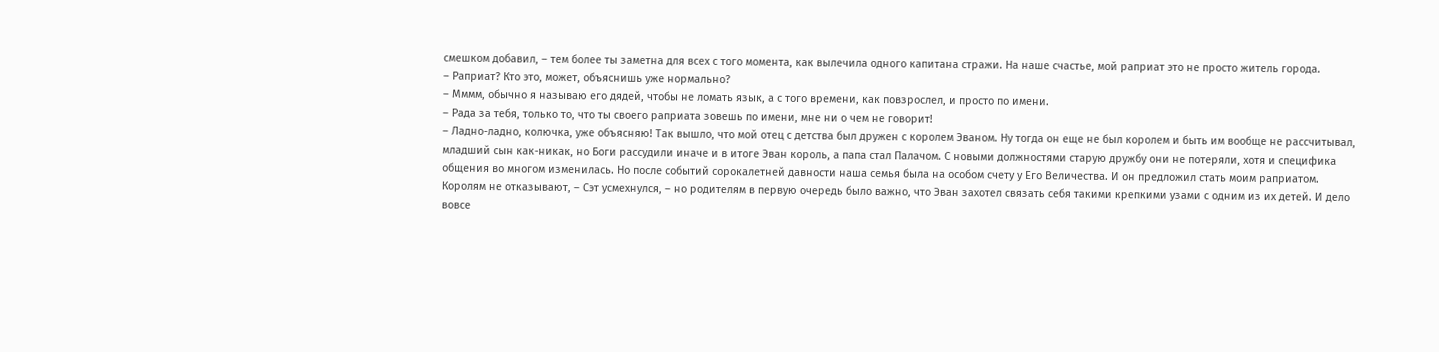смешком добавил, – тем более ты заметна для всех с того момента, как вылечила одного капитана стражи. На наше счастье, мой раприат это не просто житель города.
– Раприат? Кто это, может, объяснишь уже нормально?
– Мммм, обычно я называю его дядей, чтобы не ломать язык, а с того времени, как повзрослел, и просто по имени.
– Рада за тебя, только то, что ты своего раприата зовешь по имени, мне ни о чем не говорит!
– Ладно-ладно, колючка, уже объясняю! Так вышло, что мой отец с детства был дружен с королем Эваном. Ну тогда он еще не был королем и быть им вообще не рассчитывал, младший сын как-никак, но Боги рассудили иначе и в итоге Эван король, а папа стал Палачом. С новыми должностями старую дружбу они не потеряли, хотя и специфика общения во многом изменилась. Но после событий сорокалетней давности наша семья была на особом счету у Его Величества. И он предложил стать моим раприатом. Королям не отказывают, – Сэт усмехнулся, – но родителям в первую очередь было важно, что Эван захотел связать себя такими крепкими узами с одним из их детей. И дело вовсе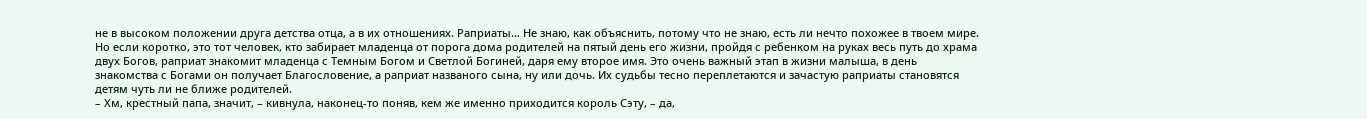не в высоком положении друга детства отца, а в их отношениях. Раприаты… Не знаю, как объяснить, потому что не знаю, есть ли нечто похожее в твоем мире. Но если коротко, это тот человек, кто забирает младенца от порога дома родителей на пятый день его жизни, пройдя с ребенком на руках весь путь до храма двух Богов, раприат знакомит младенца с Темным Богом и Светлой Богиней, даря ему второе имя. Это очень важный этап в жизни малыша, в день знакомства с Богами он получает Благословение, а раприат названого сына, ну или дочь. Их судьбы тесно переплетаются и зачастую раприаты становятся детям чуть ли не ближе родителей.
– Хм, крестный папа, значит, – кивнула, наконец-то поняв, кем же именно приходится король Сэту, – да,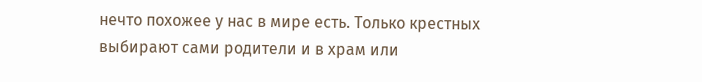нечто похожее у нас в мире есть. Только крестных выбирают сами родители и в храм или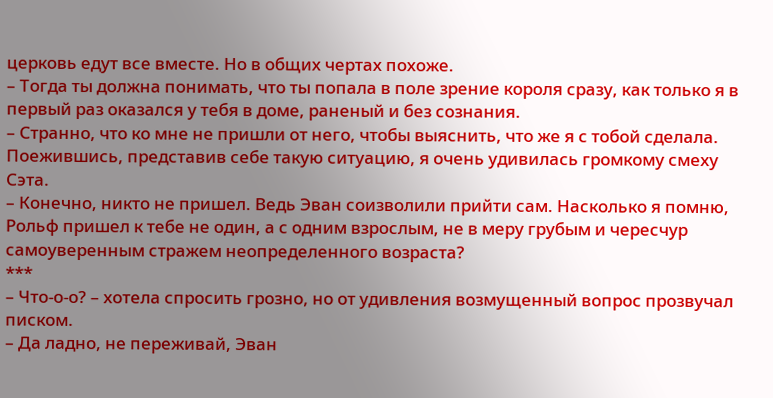церковь едут все вместе. Но в общих чертах похоже.
– Тогда ты должна понимать, что ты попала в поле зрение короля сразу, как только я в первый раз оказался у тебя в доме, раненый и без сознания.
– Странно, что ко мне не пришли от него, чтобы выяснить, что же я с тобой сделала.
Поежившись, представив себе такую ситуацию, я очень удивилась громкому смеху Сэта.
– Конечно, никто не пришел. Ведь Эван соизволили прийти сам. Насколько я помню, Рольф пришел к тебе не один, а с одним взрослым, не в меру грубым и чересчур самоуверенным стражем неопределенного возраста?
***
– Что-о-о? – хотела спросить грозно, но от удивления возмущенный вопрос прозвучал писком.
– Да ладно, не переживай, Эван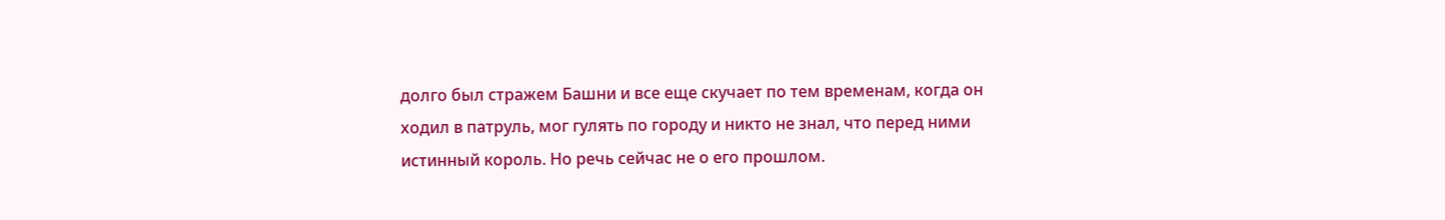долго был стражем Башни и все еще скучает по тем временам, когда он ходил в патруль, мог гулять по городу и никто не знал, что перед ними истинный король. Но речь сейчас не о его прошлом.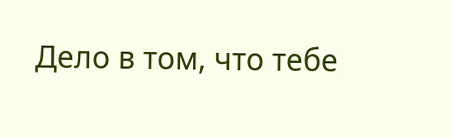Дело в том, что тебе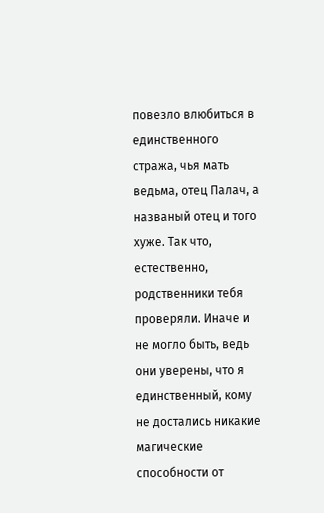повезло влюбиться в единственного стража, чья мать ведьма, отец Палач, а названый отец и того хуже. Так что, естественно, родственники тебя проверяли. Иначе и не могло быть, ведь они уверены, что я единственный, кому не достались никакие магические способности от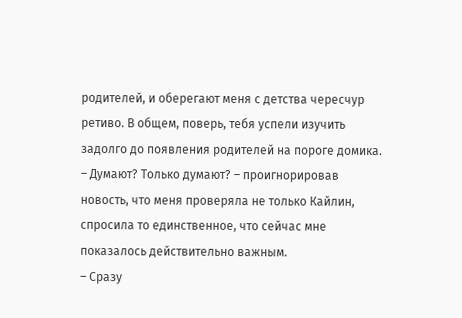родителей, и оберегают меня с детства чересчур ретиво. В общем, поверь, тебя успели изучить задолго до появления родителей на пороге домика.
– Думают? Только думают? – проигнорировав новость, что меня проверяла не только Кайлин, спросила то единственное, что сейчас мне показалось действительно важным.
– Сразу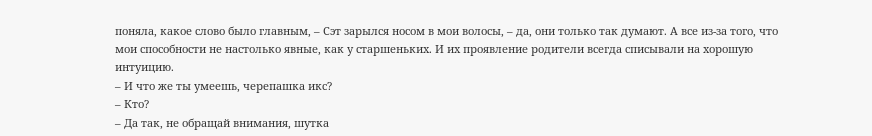поняла, какое слово было главным, – Сэт зарылся носом в мои волосы, – да, они только так думают. А все из-за того, что мои способности не настолько явные, как у старшеньких. И их проявление родители всегда списывали на хорошую интуицию.
– И что же ты умеешь, черепашка икс?
– Кто?
– Да так, не обращай внимания, шутка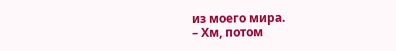из моего мира.
– Хм, потом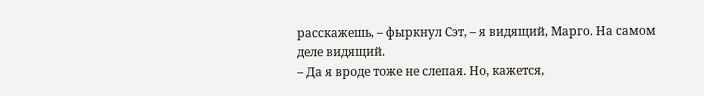расскажешь, – фыркнул Сэт, – я видящий, Марго. На самом деле видящий.
– Да я вроде тоже не слепая. Но, кажется,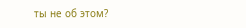ты не об этом?